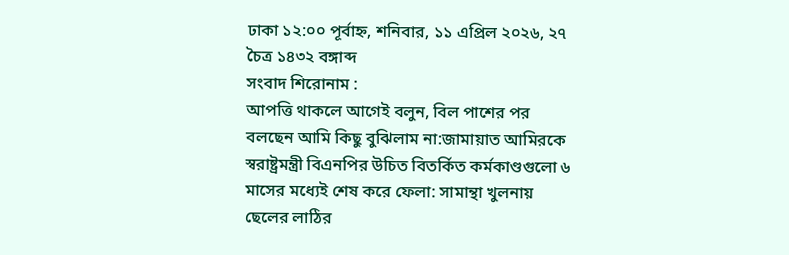ঢাকা ১২:০০ পূর্বাহ্ন, শনিবার, ১১ এপ্রিল ২০২৬, ২৭ চৈত্র ১৪৩২ বঙ্গাব্দ
সংবাদ শিরোনাম :
আপত্তি থাকলে আগেই বলুন, বিল পাশের পর বলছেন আমি কিছু বুঝিলাম না:জামায়াত আমিরকে স্বরাষ্ট্রমন্ত্রী বিএনপির উচিত বিতর্কিত কর্মকাণ্ডগুলো ৬ মাসের মধ্যেই শেষ করে ফেলা: সামান্থা খুলনায় ছেলের লাঠির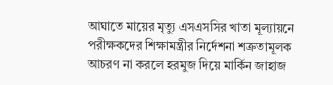আঘাতে মায়ের মৃত্যু এসএসসির খাতা মূল্যায়নে পরীক্ষকদের শিক্ষামন্ত্রীর নির্দেশনা শত্রুতামূলক আচরণ না করলে হরমুজ দিয়ে মার্কিন জাহাজ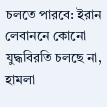চলতে পারবে: ইরান লেবাননে কোনো যুদ্ধবিরতি চলছে না, হামলা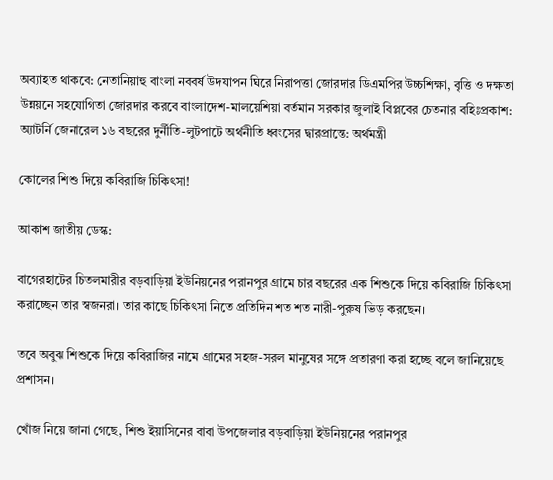অব্যাহত থাকবে: নেতানিয়াহু বাংলা নববর্ষ উদযাপন ঘিরে নিরাপত্তা জোরদার ডিএমপির উচ্চশিক্ষা, বৃত্তি ও দক্ষতা উন্নয়নে সহযোগিতা জোরদার করবে বাংলাদেশ-মালয়েশিয়া বর্তমান সরকার জুলাই বিপ্লবের চেতনার বহিঃপ্রকাশ: অ্যাটর্নি জেনারেল ১৬ বছরের দুর্নীতি-লুটপাটে অর্থনীতি ধ্বংসের দ্বারপ্রান্তে: অর্থমন্ত্রী

কোলের শিশু দিয়ে কবিরাজি চিকিৎসা!

আকাশ জাতীয় ডেস্ক:

বাগেরহাটের চিতলমারীর বড়বাড়িয়া ইউনিয়নের পরানপুর গ্রামে চার বছরের এক শিশুকে দিয়ে কবিরাজি চিকিৎসা করাচ্ছেন তার স্বজনরা। তার কাছে চিকিৎসা নিতে প্রতিদিন শত শত নারী-পুরুষ ভিড় করছেন।

তবে অবুঝ শিশুকে দিয়ে কবিরাজির নামে গ্রামের সহজ-সরল মানুষের সঙ্গে প্রতারণা করা হচ্ছে বলে জানিয়েছে প্রশাসন।

খোঁজ নিয়ে জানা গেছে, শিশু ইয়াসিনের বাবা উপজেলার বড়বাড়িয়া ইউনিয়নের পরানপুর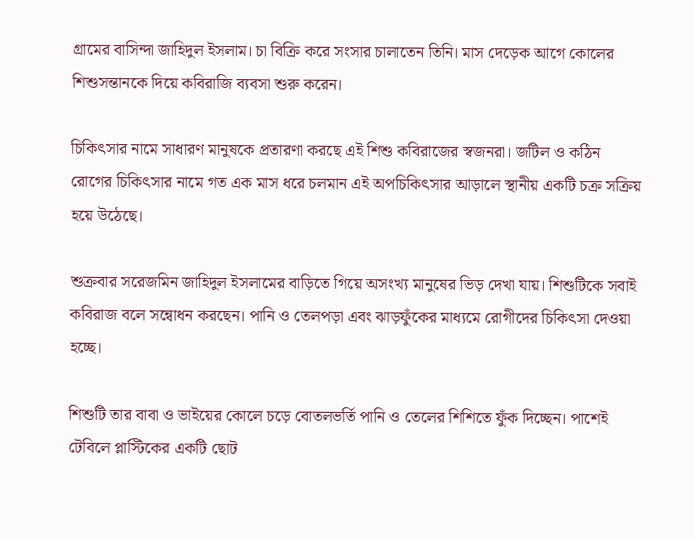গ্রামের বাসিন্দা জাহিদুল ইসলাম। চা বিক্রি করে সংসার চালাতেন তিনি। মাস দেড়েক আগে কোলের শিশুসন্তানকে দিয়ে কবিরাজি ব্যবসা শুরু করেন।

চিকিৎসার নামে সাধারণ মানুষকে প্রতারণা করছে এই শিশু কবিরাজের স্বজনরা। জটিল ও কঠিন রোগের চিকিৎসার নামে গত এক মাস ধরে চলমান এই অপচিকিৎসার আড়ালে স্থানীয় একটি চক্র সক্রিয় হয়ে উঠেছে।

শুক্রবার সরেজমিন জাহিদুল ইসলামের বাড়িতে গিয়ে অসংখ্য মানুষের ভিড় দেখা যায়। শিশুটিকে সবাই কবিরাজ বলে সন্বোধন করছেন। পানি ও তেলপড়া এবং ঝাড়ফুঁকের মাধ্যমে রোগীদের চিকিৎসা দেওয়া হচ্ছে।

শিশুটি তার বাবা ও ভাইয়ের কোলে চড়ে বোতলভর্তি পানি ও তেলের শিশিতে ফুঁক দিচ্ছেন। পাশেই টেবিলে প্লাস্টিকের একটি ছোট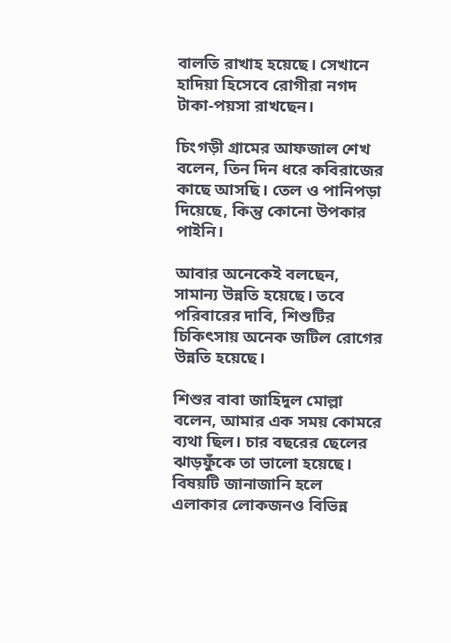বালতি রাখাহ হয়েছে। সেখানে হাদিয়া হিসেবে রোগীরা নগদ টাকা-পয়সা রাখছেন।

চিংগড়ী গ্রামের আফজাল শেখ বলেন, তিন দিন ধরে কবিরাজের কাছে আসছি। তেল ও পানিপড়া দিয়েছে, কিন্তু কোনো উপকার পাইনি।

আবার অনেকেই বলছেন, সামান্য উন্নতি হয়েছে। তবে পরিবারের দাবি, শিশুটির চিকিৎসায় অনেক জটিল রোগের উন্নতি হয়েছে।

শিশুর বাবা জাহিদুল মোল্লা বলেন, আমার এক সময় কোমরে ব্যথা ছিল। চার বছরের ছেলের ঝাড়ফুঁকে তা ভালো হয়েছে। বিষয়টি জানাজানি হলে এলাকার লোকজনও বিভিন্ন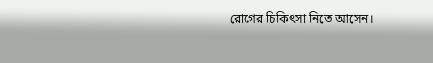রোগের চিকিৎসা নিতে আসেন।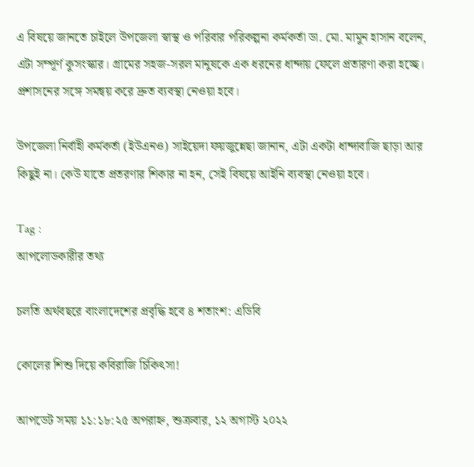এ বিষয়ে জানতে চাইলে উপজেলা স্বাস্থ ও পরিবার পরিকল্পনা কর্মকর্তা ডা. মো. মামুন হাসান বলেন, এটা সম্পূর্ণ কুসংস্কার। গ্রামের সহজ-সরল মানুষকে এক ধরনের ধান্দায় ফেলে প্রতারণা করা হচ্ছে। প্রশাসনের সঙ্গে সমন্বয় করে দ্রুত ব্যবস্থা নেওয়া হবে।

উপজেলা নির্বাহী কর্মকর্তা (ইউএনও) সাইয়েদা ফয়জুন্নেছা জানান, এটা একটা ধান্দাবাজি ছাড়া আর কিছুই না। কেউ যাতে প্রতরণার শিকার না হন, সেই বিষয়ে আইনি ব্যবস্থা নেওয়া হবে।

Tag :
আপলোডকারীর তথ্য

চলতি অর্থবছরে বাংলাদেশের প্রবৃদ্ধি হবে ৪ শতাংশ: এডিবি

কোলের শিশু দিয়ে কবিরাজি চিকিৎসা!

আপডেট সময় ১১:১৮:২৫ অপরাহ্ন, শুক্রবার, ১২ অগাস্ট ২০২২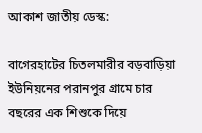আকাশ জাতীয় ডেস্ক:

বাগেরহাটের চিতলমারীর বড়বাড়িয়া ইউনিয়নের পরানপুর গ্রামে চার বছরের এক শিশুকে দিয়ে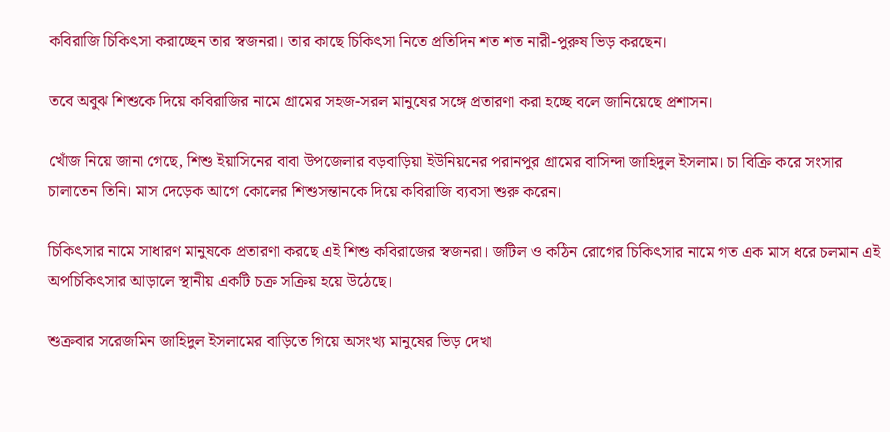কবিরাজি চিকিৎসা করাচ্ছেন তার স্বজনরা। তার কাছে চিকিৎসা নিতে প্রতিদিন শত শত নারী-পুরুষ ভিড় করছেন।

তবে অবুঝ শিশুকে দিয়ে কবিরাজির নামে গ্রামের সহজ-সরল মানুষের সঙ্গে প্রতারণা করা হচ্ছে বলে জানিয়েছে প্রশাসন।

খোঁজ নিয়ে জানা গেছে, শিশু ইয়াসিনের বাবা উপজেলার বড়বাড়িয়া ইউনিয়নের পরানপুর গ্রামের বাসিন্দা জাহিদুল ইসলাম। চা বিক্রি করে সংসার চালাতেন তিনি। মাস দেড়েক আগে কোলের শিশুসন্তানকে দিয়ে কবিরাজি ব্যবসা শুরু করেন।

চিকিৎসার নামে সাধারণ মানুষকে প্রতারণা করছে এই শিশু কবিরাজের স্বজনরা। জটিল ও কঠিন রোগের চিকিৎসার নামে গত এক মাস ধরে চলমান এই অপচিকিৎসার আড়ালে স্থানীয় একটি চক্র সক্রিয় হয়ে উঠেছে।

শুক্রবার সরেজমিন জাহিদুল ইসলামের বাড়িতে গিয়ে অসংখ্য মানুষের ভিড় দেখা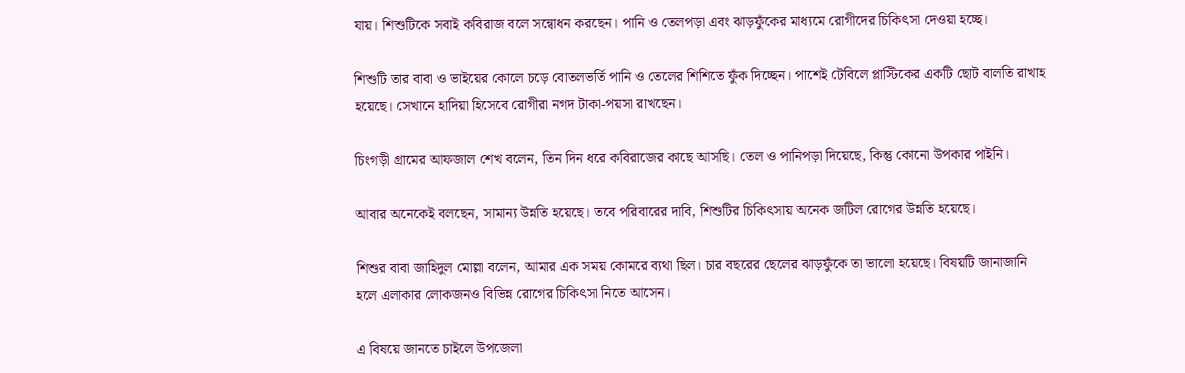যায়। শিশুটিকে সবাই কবিরাজ বলে সন্বোধন করছেন। পানি ও তেলপড়া এবং ঝাড়ফুঁকের মাধ্যমে রোগীদের চিকিৎসা দেওয়া হচ্ছে।

শিশুটি তার বাবা ও ভাইয়ের কোলে চড়ে বোতলভর্তি পানি ও তেলের শিশিতে ফুঁক দিচ্ছেন। পাশেই টেবিলে প্লাস্টিকের একটি ছোট বালতি রাখাহ হয়েছে। সেখানে হাদিয়া হিসেবে রোগীরা নগদ টাকা-পয়সা রাখছেন।

চিংগড়ী গ্রামের আফজাল শেখ বলেন, তিন দিন ধরে কবিরাজের কাছে আসছি। তেল ও পানিপড়া দিয়েছে, কিন্তু কোনো উপকার পাইনি।

আবার অনেকেই বলছেন, সামান্য উন্নতি হয়েছে। তবে পরিবারের দাবি, শিশুটির চিকিৎসায় অনেক জটিল রোগের উন্নতি হয়েছে।

শিশুর বাবা জাহিদুল মোল্লা বলেন, আমার এক সময় কোমরে ব্যথা ছিল। চার বছরের ছেলের ঝাড়ফুঁকে তা ভালো হয়েছে। বিষয়টি জানাজানি হলে এলাকার লোকজনও বিভিন্ন রোগের চিকিৎসা নিতে আসেন।

এ বিষয়ে জানতে চাইলে উপজেলা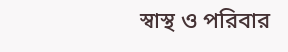স্বাস্থ ও পরিবার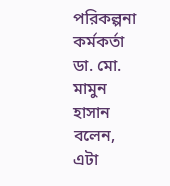পরিকল্পনা কর্মকর্তা ডা. মো. মামুন হাসান বলেন, এটা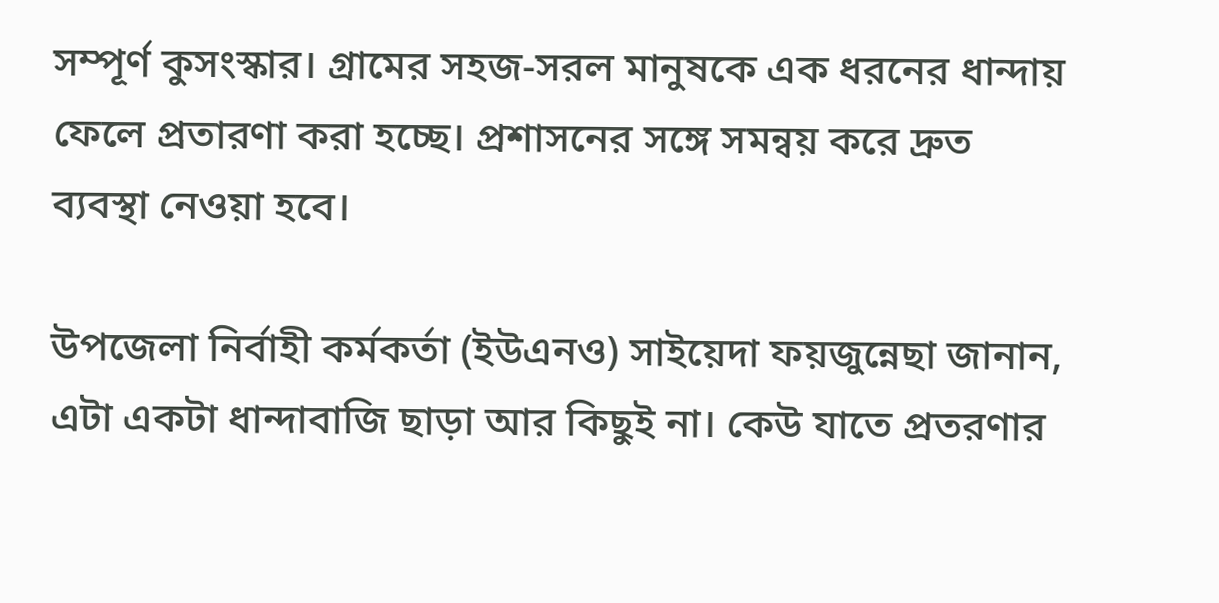সম্পূর্ণ কুসংস্কার। গ্রামের সহজ-সরল মানুষকে এক ধরনের ধান্দায় ফেলে প্রতারণা করা হচ্ছে। প্রশাসনের সঙ্গে সমন্বয় করে দ্রুত ব্যবস্থা নেওয়া হবে।

উপজেলা নির্বাহী কর্মকর্তা (ইউএনও) সাইয়েদা ফয়জুন্নেছা জানান, এটা একটা ধান্দাবাজি ছাড়া আর কিছুই না। কেউ যাতে প্রতরণার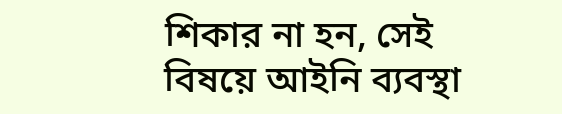শিকার না হন, সেই বিষয়ে আইনি ব্যবস্থা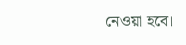নেওয়া হবে।